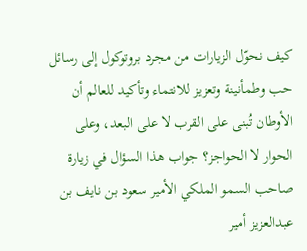كيف نحوّل الزيارات من مجرد بروتوكول إلى رسائل حب وطمأنينة وتعزيز للانتماء وتأكيد للعالم أن الأوطان تُبنى على القرب لا على البعد، وعلى الحوار لا الحواجز؟ جواب هذا السؤال في زيارة صاحب السمو الملكي الأمير سعود بن نايف بن عبدالعزيز أمير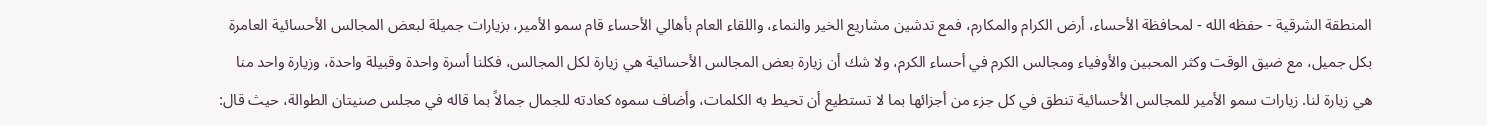المنطقة الشرقية - حفظه الله - لمحافظة الأحساء، أرض الكرام والمكارم، فمع تدشين مشاريع الخير والنماء، واللقاء العام بأهالي الأحساء قام سمو الأمير، بزيارات جميلة لبعض المجالس الأحسائية العامرة بكل جميل، مع ضيق الوقت وكثر المحبين والأوفياء ومجالس الكرم في أحساء الكرم، ولا شك أن زيارة بعض المجالس الأحسائية هي زيارة لكل المجالس، فكلنا أسرة واحدة وقبيلة واحدة، وزيارة واحد منا هي زيارة لنا. زيارات سمو الأمير للمجالس الأحسائية تنطق في كل جزء من أجزائها بما لا تستطيع أن تحيط به الكلمات، وأضاف سموه كعادته للجمال جمالاً بما قاله في مجلس صنيتان الطوالة، حيث قال: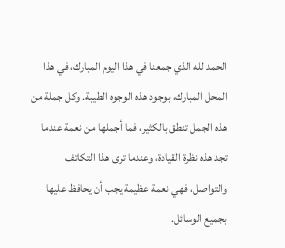الحمد لله الذي جمعنا في هذا اليوم المبارك، في هذا المحل المبارك، بوجود هذه الوجوه الطيبة. وكل جملة من هذه الجمل تنطق بالكثير، فما أجملها من نعمة عندما تجد هذه نظرة القيادة، وعندما ترى هذا التكاتف والتواصل، فهي نعمة عظيمة يجب أن يحافظ عليها بجميع الوسائل.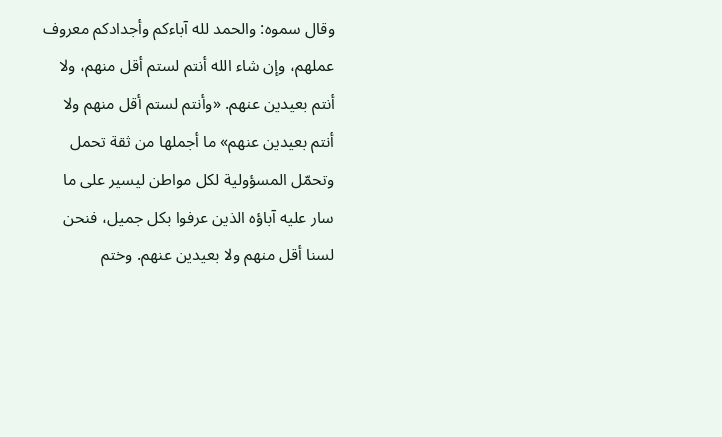وقال سموه: والحمد لله آباءكم وأجدادكم معروف عملهم، وإن شاء الله أنتم لستم أقل منهم، ولا أنتم بعيدين عنهم. «وأنتم لستم أقل منهم ولا أنتم بعيدين عنهم» ما أجملها من ثقة تحمل وتحمّل المسؤولية لكل مواطن ليسير على ما سار عليه آباؤه الذين عرفوا بكل جميل، فنحن لسنا أقل منهم ولا بعيدين عنهم. وختم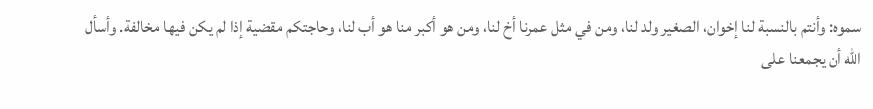سموه: وأنتم بالنسبة لنا إخوان، الصغير ولد لنا، ومن في مثل عمرنا أخ لنا، ومن هو أكبر منا هو أب لنا، وحاجتكم مقضية إذا لم يكن فيها مخالفة. وأسأل الله أن يجمعنا على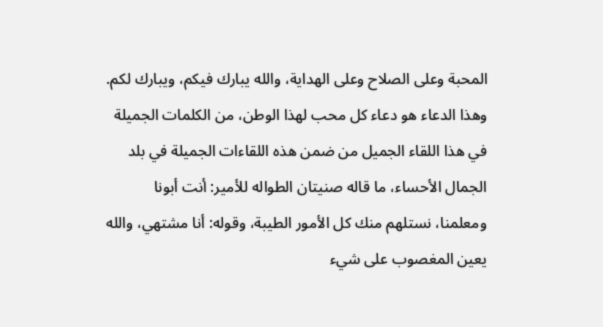المحبة وعلى الصلاح وعلى الهداية، والله يبارك فيكم، ويبارك لكم. وهذا الدعاء هو دعاء كل محب لهذا الوطن، من الكلمات الجميلة في هذا اللقاء الجميل من ضمن هذه اللقاءات الجميلة في بلد الجمال الأحساء، ما قاله صنيتان الطواله للأمير: أنت أبونا ومعلمنا، نستلهم منك كل الأمور الطيبة، وقوله: أنا مشتهي، والله يعين المغصوب على شيء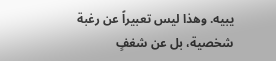يبيه. وهذا ليس تعبيراً عن رغبة شخصية، بل عن شغفٍ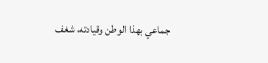جماعي بهذا الوطن وقيادته، شغف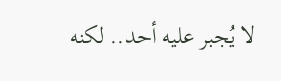لا يُجبر عليه أحد.. لكنه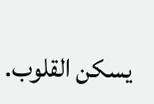يسكن القلوب.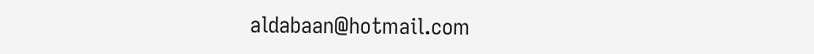aldabaan@hotmail.com